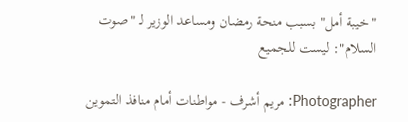"خيبة أمل" بسبب منحة رمضان ومساعد الوزير لـ "صوت السلام": ليست للجميع

Photographer: مريم أشرف - مواطنات أمام منافذ التموين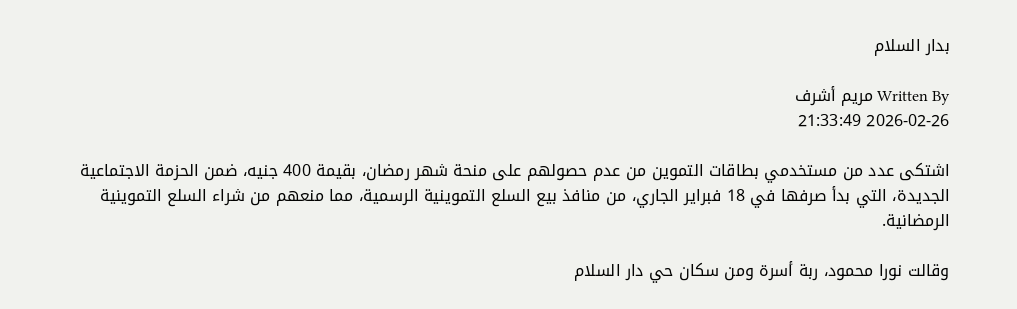بدار السلام

Written By مريم أشرف
2026-02-26 21:33:49

اشتكى عدد من مستخدمي بطاقات التموين من عدم حصولهم على منحة شهر رمضان، بقيمة 400 جنيه، ضمن الحزمة الاجتماعية الجديدة، التي بدأ صرفها في 18 فبراير الجاري، من منافذ بيع السلع التموينية الرسمية، مما منعهم من شراء السلع التموينية الرمضانية.

وقالت نورا محمود، ربة أسرة ومن سكان حي دار السلام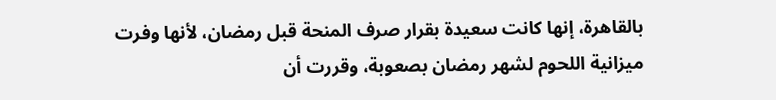بالقاهرة، إنها كانت سعيدة بقرار صرف المنحة قبل رمضان، لأنها وفرت ميزانية اللحوم لشهر رمضان بصعوبة، وقررت أن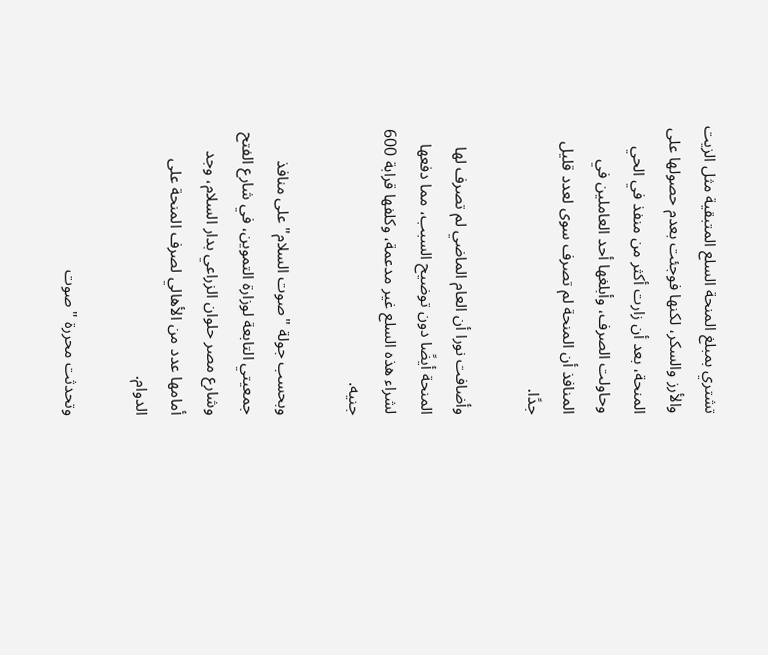تشتري بمبلغ المنحة السلع المتبقية مثل الزيت والأرز والسكر، لكنها فوجئت بعدم حصولها على المنحة، بعد أن زارت أكثر من منفذ في الحي وحاولت الصرف، وأبلغها أحد العاملين في المنافذ أن المنحة لم تصرف سوى لعدد قليل جدًا.

وأضافت نورا أن العام الماضي لم تصرف لها المنحة أيضًا دون توضيح السبب، مما دفعها لشراء هذه السلع غير مدعمة، وكلفها قرابة 600 جنيه.

وبحسب جولة "صوت السلام" على منافذ جمعيتي التابعة لوزارة التموين، في شارع الفتح وشارع مصر حلوان الزراعي بدار السلام، وجد أمامها عدد من الأهالي لصرف المنحة على الدوام.

وتحدثت محررة "صوت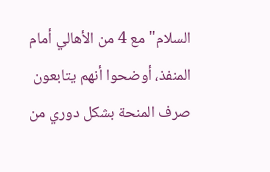السلام" مع 4 من الأهالي أمام المنفذ، أوضحوا أنهم يتابعون صرف المنحة بشكل دوري من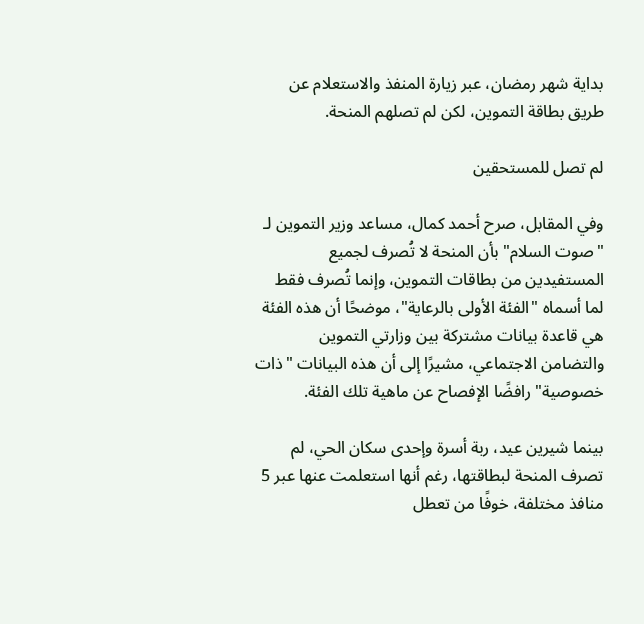بداية شهر رمضان، عبر زيارة المنفذ والاستعلام عن طريق بطاقة التموين، لكن لم تصلهم المنحة.

لم تصل للمستحقين

وفي المقابل، صرح أحمد كمال، مساعد وزير التموين لـ "صوت السلام" بأن المنحة لا تُصرف لجميع المستفيدين من بطاقات التموين، وإنما تُصرف فقط لما أسماه "الفئة الأولى بالرعاية"، موضحًا أن هذه الفئة هي قاعدة بيانات مشتركة بين وزارتي التموين والتضامن الاجتماعي، مشيرًا إلى أن هذه البيانات "ذات خصوصية" رافضًا الإفصاح عن ماهية تلك الفئة.

بينما شيرين عيد، ربة أسرة وإحدى سكان الحي، لم تصرف المنحة لبطاقتها، رغم أنها استعلمت عنها عبر 5 منافذ مختلفة، خوفًا من تعطل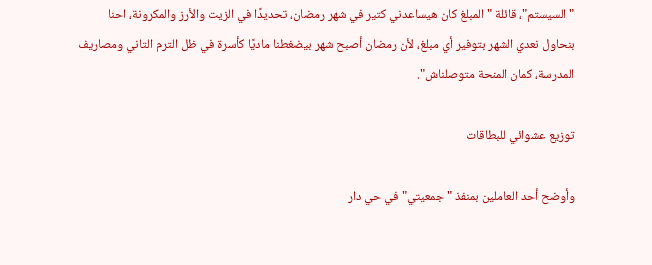"السيستم"، قائلة "المبلغ كان هيساعدني كتير في شهر رمضان، تحديدًا في الزيت والأرز والمكرونة، احنا بنحاول نعدي الشهر بتوفير أي مبلغ، لأن رمضان أصبح شهر بيضغطنا ماديًا كأسرة في ظل الترم التاني ومصاريف المدرسة، كمان المنحة متوصلناش".

توزيع عشوائي للبطاقات

وأوضح أحد العاملين بمنفذ "جمعيتي" في حي دار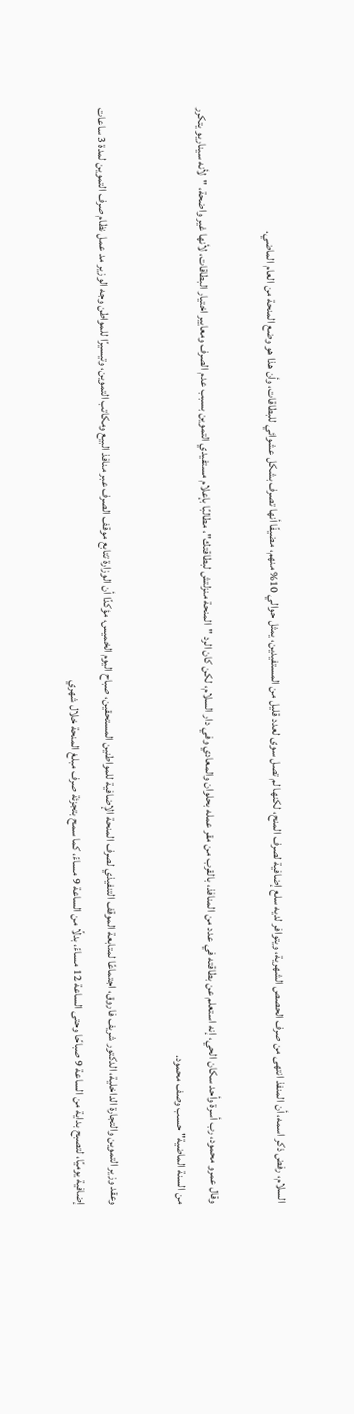السلام، رفض ذكر اسمه، أن المنفذ انتهى من صرف الحصص الشهرية، ويتوافر لديه سلع إضافية لصرف المنح، لكنها لم تصل سوى لعدد قليل من المستفيدين، يمثل حوالي 10% منهم، مضيفًا أنها تصرف بشكل عشوائي للبطاقات، وأن هذا هو وضع المنحة من العام الماضي.

وقال عمرو محمود، رب أسرة وأحد سكان الحي، إنه استعلم عن بطاقته في عدد من المنافذ، بالقرب من مقر عمله بحلوان والمعادي وفي دار السلام، لكن كان الرد "المنحة منزلتش لبطاقتك"، مطالبًا بإعلام مستفيدي التموين بسبب عدم الصرف ومعايير اختيار البطاقات، لأنها غير واضحة، "لأنه سيناريو يتكرر من السنة الماضية" حسب وصف محمود.

وعقد وزير التموين والتجارة الداخلية، الدكتور شريف فاروق، اجتماعًا لمتابعة الموقف التنفيذي لصرف المنحة الإضافية للمواطنين المستحقين، صباح اليوم الخميس، مؤكدًا أن الوزارة تتابع موقف الصرف عبر منافذ البيع ومكاتب التموين، وتيسيرًا للمواطن وجه الوزير مد عمل نظام صرف التموين لمدة 3 ساعات إضافية يوميًا، لتصبح بداية من الساعة 9 صباحًا وحتى الساعة 12 مساءً، بدلًا من الساعة 9 مساءً، كما سمح بتجزئة صرف مبلغ المنحة خلال شهري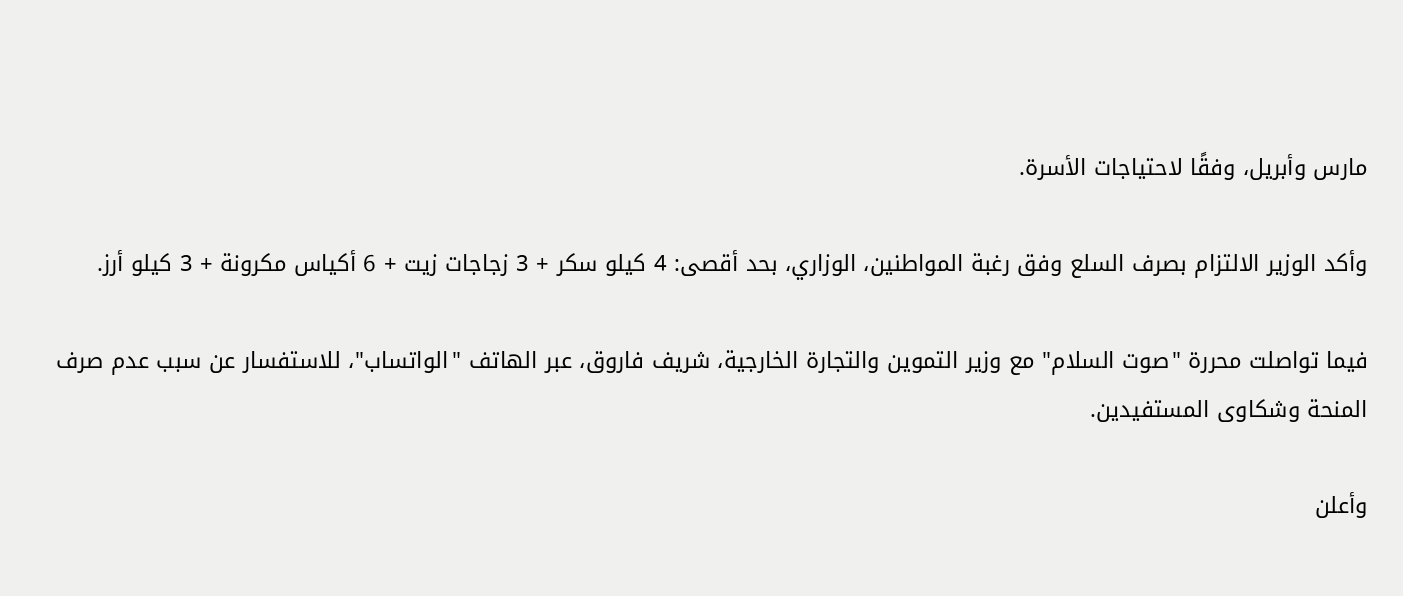مارس وأبريل، وفقًا لاحتياجات الأسرة.

وأكد الوزير الالتزام بصرف السلع وفق رغبة المواطنين، الوزاري، بحد أقصى: 4 كيلو سكر + 3 زجاجات زيت + 6 أكياس مكرونة + 3 كيلو أرز.

فيما تواصلت محررة "صوت السلام" مع وزير التموين والتجارة الخارجية، شريف فاروق، عبر الهاتف "الواتساب"، للاستفسار عن سبب عدم صرف المنحة وشكاوى المستفيدين.

وأعلن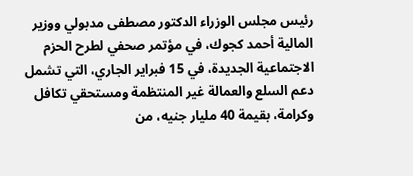رئيس مجلس الوزراء الدكتور مصطفى مدبولي ووزير المالية أحمد كجوك، في مؤتمر صحفي لطرح الحزم الاجتماعية الجديدة، في 15 فبراير الجاري، التي تشمل دعم السلع والعمالة غير المنتظمة ومستحقي تكافل وكرامة، بقيمة 40 مليار جنيه، من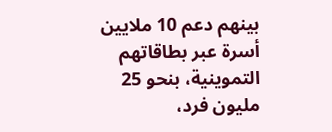بينهم دعم 10 ملايين أسرة عبر بطاقاتهم التموينية، بنحو 25 مليون فرد،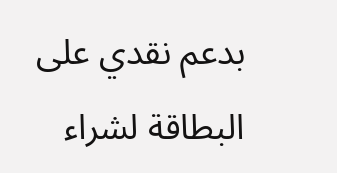بدعم نقدي على البطاقة لشراء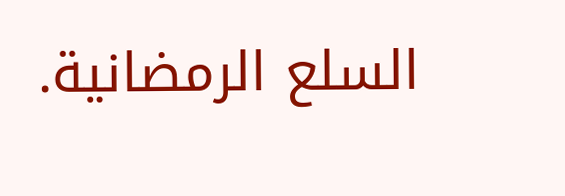السلع الرمضانية.